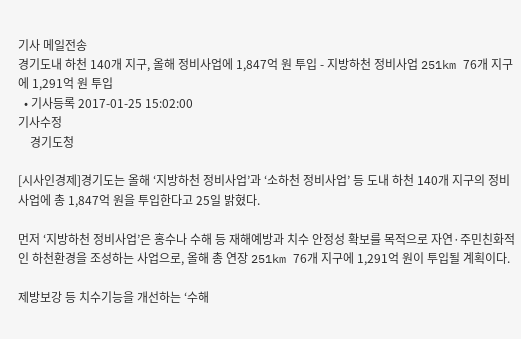기사 메일전송
경기도내 하천 140개 지구, 올해 정비사업에 1,847억 원 투입 - 지방하천 정비사업 251km 76개 지구에 1,291억 원 투입
  • 기사등록 2017-01-25 15:02:00
기사수정
    경기도청

[시사인경제]경기도는 올해 ‘지방하천 정비사업’과 ‘소하천 정비사업’ 등 도내 하천 140개 지구의 정비사업에 총 1,847억 원을 투입한다고 25일 밝혔다.

먼저 ‘지방하천 정비사업’은 홍수나 수해 등 재해예방과 치수 안정성 확보를 목적으로 자연·주민친화적인 하천환경을 조성하는 사업으로, 올해 총 연장 251km 76개 지구에 1,291억 원이 투입될 계획이다.

제방보강 등 치수기능을 개선하는 ‘수해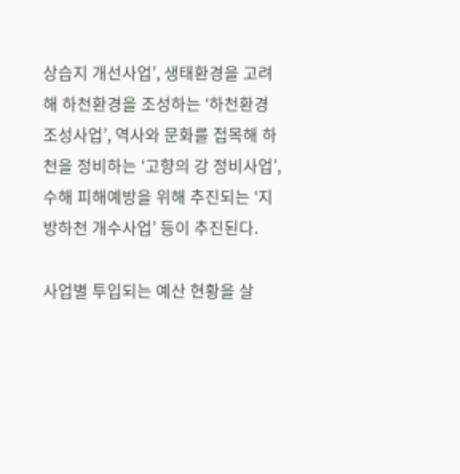상습지 개선사업’, 생태환경을 고려해 하천환경을 조성하는 ‘하천환경 조성사업’, 역사와 문화를 접목해 하천을 정비하는 ‘고향의 강 정비사업’, 수해 피해예방을 위해 추진되는 ‘지방하천 개수사업’ 등이 추진된다.

사업별 투입되는 예산 현황을 살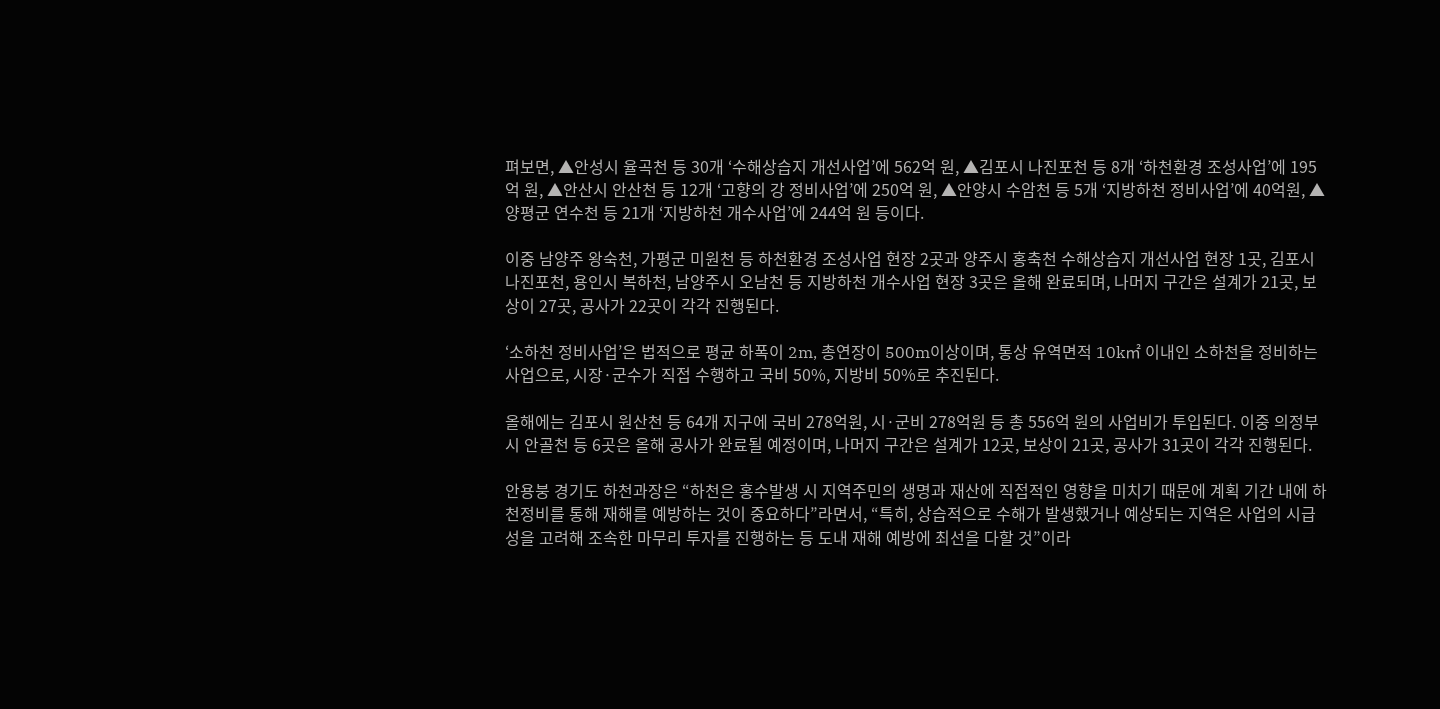펴보면, ▲안성시 율곡천 등 30개 ‘수해상습지 개선사업’에 562억 원, ▲김포시 나진포천 등 8개 ‘하천환경 조성사업’에 195억 원, ▲안산시 안산천 등 12개 ‘고향의 강 정비사업’에 250억 원, ▲안양시 수암천 등 5개 ‘지방하천 정비사업’에 40억원, ▲양평군 연수천 등 21개 ‘지방하천 개수사업’에 244억 원 등이다.

이중 남양주 왕숙천, 가평군 미원천 등 하천환경 조성사업 현장 2곳과 양주시 홍축천 수해상습지 개선사업 현장 1곳, 김포시 나진포천, 용인시 복하천, 남양주시 오남천 등 지방하천 개수사업 현장 3곳은 올해 완료되며, 나머지 구간은 설계가 21곳, 보상이 27곳, 공사가 22곳이 각각 진행된다.

‘소하천 정비사업’은 법적으로 평균 하폭이 2m, 총연장이 500m이상이며, 통상 유역면적 10k㎡ 이내인 소하천을 정비하는 사업으로, 시장·군수가 직접 수행하고 국비 50%, 지방비 50%로 추진된다.

올해에는 김포시 원산천 등 64개 지구에 국비 278억원, 시·군비 278억원 등 총 556억 원의 사업비가 투입된다. 이중 의정부시 안골천 등 6곳은 올해 공사가 완료될 예정이며, 나머지 구간은 설계가 12곳, 보상이 21곳, 공사가 31곳이 각각 진행된다.

안용붕 경기도 하천과장은 “하천은 홍수발생 시 지역주민의 생명과 재산에 직접적인 영향을 미치기 때문에 계획 기간 내에 하천정비를 통해 재해를 예방하는 것이 중요하다”라면서, “특히, 상습적으로 수해가 발생했거나 예상되는 지역은 사업의 시급성을 고려해 조속한 마무리 투자를 진행하는 등 도내 재해 예방에 최선을 다할 것”이라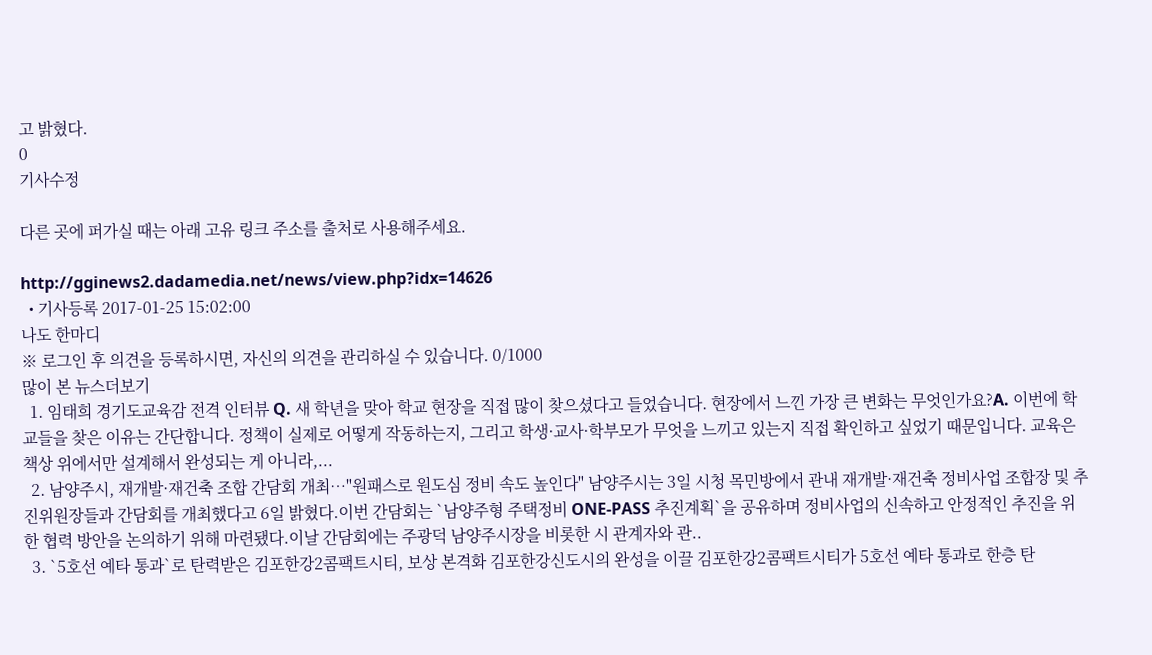고 밝혔다.
0
기사수정

다른 곳에 퍼가실 때는 아래 고유 링크 주소를 출처로 사용해주세요.

http://gginews2.dadamedia.net/news/view.php?idx=14626
  • 기사등록 2017-01-25 15:02:00
나도 한마디
※ 로그인 후 의견을 등록하시면, 자신의 의견을 관리하실 수 있습니다. 0/1000
많이 본 뉴스더보기
  1. 임태희 경기도교육감 전격 인터뷰 Q. 새 학년을 맞아 학교 현장을 직접 많이 찾으셨다고 들었습니다. 현장에서 느낀 가장 큰 변화는 무엇인가요?A. 이번에 학교들을 찾은 이유는 간단합니다. 정책이 실제로 어떻게 작동하는지, 그리고 학생·교사·학부모가 무엇을 느끼고 있는지 직접 확인하고 싶었기 때문입니다. 교육은 책상 위에서만 설계해서 완성되는 게 아니라,...
  2. 남양주시, 재개발·재건축 조합 간담회 개최…"원패스로 원도심 정비 속도 높인다" 남양주시는 3일 시청 목민방에서 관내 재개발·재건축 정비사업 조합장 및 추진위원장들과 간담회를 개최했다고 6일 밝혔다.이번 간담회는 `남양주형 주택정비 ONE-PASS 추진계획`을 공유하며 정비사업의 신속하고 안정적인 추진을 위한 협력 방안을 논의하기 위해 마련됐다.이날 간담회에는 주광덕 남양주시장을 비롯한 시 관계자와 관..
  3. `5호선 예타 통과`로 탄력받은 김포한강2콤팩트시티, 보상 본격화 김포한강신도시의 완성을 이끌 김포한강2콤팩트시티가 5호선 예타 통과로 한층 탄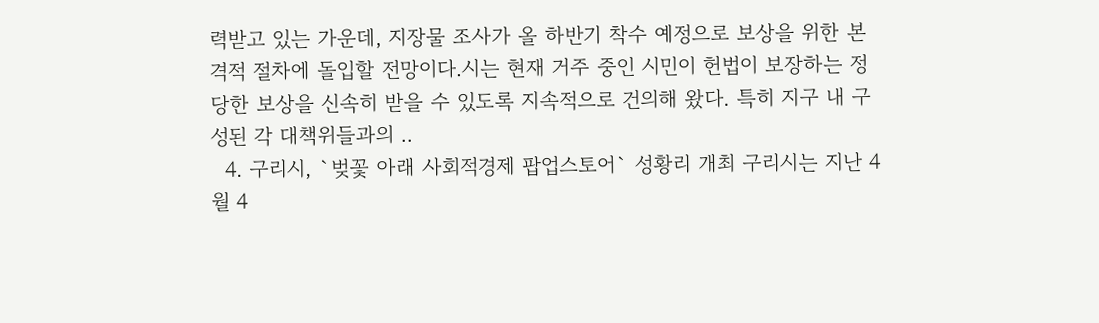력받고 있는 가운데, 지장물 조사가 올 하반기 착수 예정으로 보상을 위한 본격적 절차에 돌입할 전망이다.시는 현재 거주 중인 시민이 헌법이 보장하는 정당한 보상을 신속히 받을 수 있도록 지속적으로 건의해 왔다. 특히 지구 내 구성된 각 대책위들과의 ..
  4. 구리시, `벚꽃 아래 사회적경제 팝업스토어` 성황리 개최 구리시는 지난 4월 4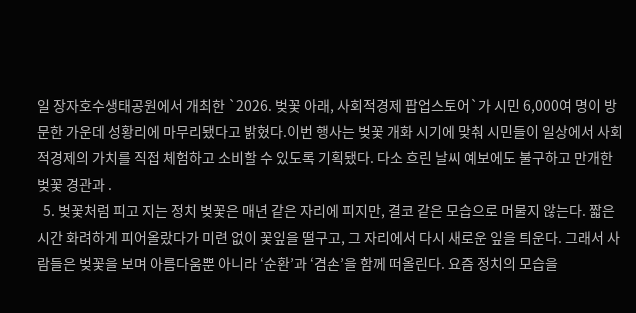일 장자호수생태공원에서 개최한 `2026. 벚꽃 아래, 사회적경제 팝업스토어`가 시민 6,000여 명이 방문한 가운데 성황리에 마무리됐다고 밝혔다.이번 행사는 벚꽃 개화 시기에 맞춰 시민들이 일상에서 사회적경제의 가치를 직접 체험하고 소비할 수 있도록 기획됐다. 다소 흐린 날씨 예보에도 불구하고 만개한 벚꽃 경관과 .
  5. 벚꽃처럼 피고 지는 정치 벚꽃은 매년 같은 자리에 피지만, 결코 같은 모습으로 머물지 않는다. 짧은 시간 화려하게 피어올랐다가 미련 없이 꽃잎을 떨구고, 그 자리에서 다시 새로운 잎을 틔운다. 그래서 사람들은 벚꽃을 보며 아름다움뿐 아니라 ‘순환’과 ‘겸손’을 함께 떠올린다. 요즘 정치의 모습을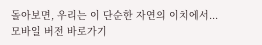돌아보면, 우리는 이 단순한 자연의 이치에서...
모바일 버전 바로가기